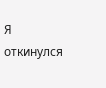Я откинулся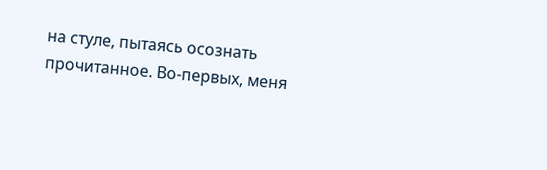на стуле, пытаясь осознать прочитанное. Во-первых, меня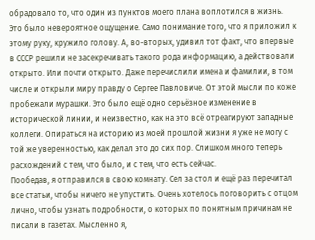обрадовало то, что один из пунктов моего плана воплотился в жизнь. Это было невероятное ощущение. Само понимание того, что я приложил к этому руку, кружило голову. А, во-вторых, удивил тот факт, что впервые в СССР решили не засекречивать такого рода информацию, а действовали открыто. Или почти открыто. Даже перечислили имена и фамилии, в том числе и открыли миру правду о Сергее Павловиче. От этой мысли по коже пробежали мурашки. Это было ещё одно серьёзное изменение в исторической линии, и неизвестно, как на это всё отреагируют западные коллеги. Опираться на историю из моей прошлой жизни я уже не могу с той же уверенностью, как делал это до сих пор. Слишком много теперь расхождений с тем, что было, и с тем, что есть сейчас.
Пообедав, я отправился в свою комнату. Сел за стол и ещё раз перечитал все статьи, чтобы ничего не упустить. Очень хотелось поговорить с отцом лично, чтобы узнать подробности, о которых по понятным причинам не писали в газетах. Мысленно я,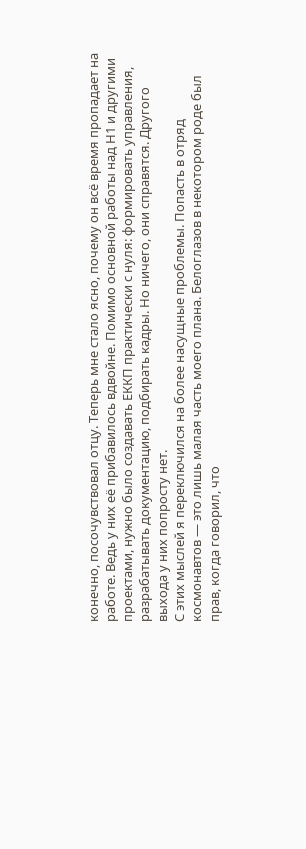конечно, посочувствовал отцу. Теперь мне стало ясно, почему он всё время пропадает на работе. Ведь у них её прибавилось вдвойне. Помимо основной работы над Н1 и другими проектами, нужно было создавать ЕККП практически с нуля: формировать управления, разрабатывать документацию, подбирать кадры. Но ничего, они справятся. Другого выхода у них попросту нет.
С этих мыслей я переключился на более насущные проблемы. Попасть в отряд космонавтов — это лишь малая часть моего плана. Белоглазов в некотором роде был прав, когда говорил, что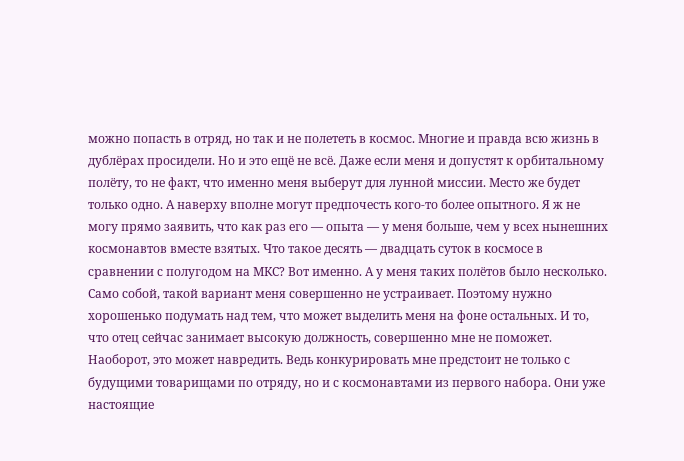можно попасть в отряд, но так и не полететь в космос. Многие и правда всю жизнь в дублёрах просидели. Но и это ещё не всё. Даже если меня и допустят к орбитальному полёту, то не факт, что именно меня выберут для лунной миссии. Место же будет только одно. А наверху вполне могут предпочесть кого-то более опытного. Я ж не могу прямо заявить, что как раз его — опыта — у меня больше, чем у всех нынешних космонавтов вместе взятых. Что такое десять — двадцать суток в космосе в сравнении с полугодом на МКС? Вот именно. А у меня таких полётов было несколько.
Само собой, такой вариант меня совершенно не устраивает. Поэтому нужно хорошенько подумать над тем, что может выделить меня на фоне остальных. И то, что отец сейчас занимает высокую должность, совершенно мне не поможет. Наоборот, это может навредить. Ведь конкурировать мне предстоит не только с будущими товарищами по отряду, но и с космонавтами из первого набора. Они уже настоящие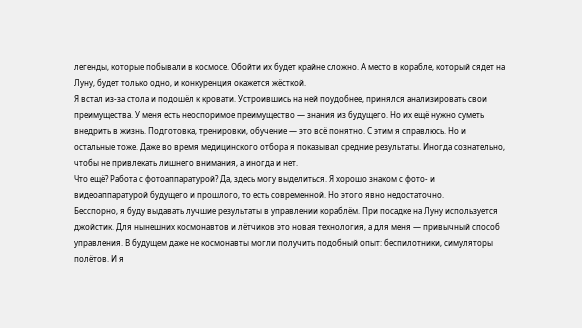легенды, которые побывали в космосе. Обойти их будет крайне сложно. А место в корабле, который сядет на Луну, будет только одно, и конкуренция окажется жёсткой.
Я встал из-за стола и подошёл к кровати. Устроившись на ней поудобнее, принялся анализировать свои преимущества. У меня есть неоспоримое преимущество — знания из будущего. Но их ещё нужно суметь внедрить в жизнь. Подготовка, тренировки, обучение — это всё понятно. С этим я справлюсь. Но и остальные тоже. Даже во время медицинского отбора я показывал средние результаты. Иногда сознательно, чтобы не привлекать лишнего внимания, а иногда и нет.
Что ещё? Работа с фотоаппаратурой? Да, здесь могу выделиться. Я хорошо знаком с фото- и видеоаппаратурой будущего и прошлого, то есть современной. Но этого явно недостаточно.
Бесспорно, я буду выдавать лучшие результаты в управлении кораблём. При посадке на Луну используется джойстик. Для нынешних космонавтов и лётчиков это новая технология, а для меня — привычный способ управления. В будущем даже не космонавты могли получить подобный опыт: беспилотники, симуляторы полётов. И я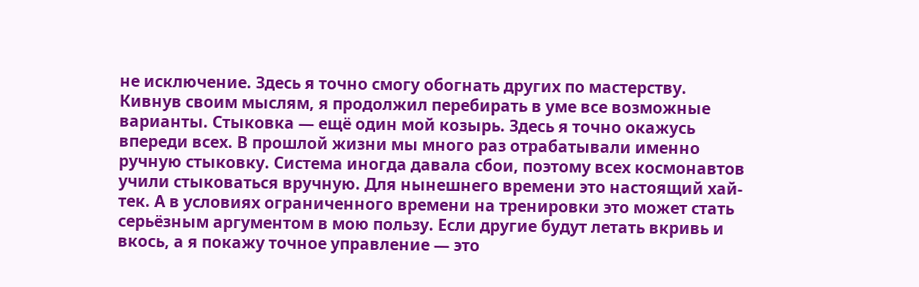не исключение. Здесь я точно смогу обогнать других по мастерству.
Кивнув своим мыслям, я продолжил перебирать в уме все возможные варианты. Стыковка — ещё один мой козырь. Здесь я точно окажусь впереди всех. В прошлой жизни мы много раз отрабатывали именно ручную стыковку. Система иногда давала сбои, поэтому всех космонавтов учили стыковаться вручную. Для нынешнего времени это настоящий хай-тек. А в условиях ограниченного времени на тренировки это может стать серьёзным аргументом в мою пользу. Если другие будут летать вкривь и вкось, а я покажу точное управление — это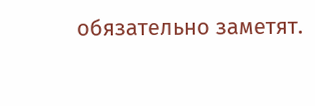обязательно заметят.